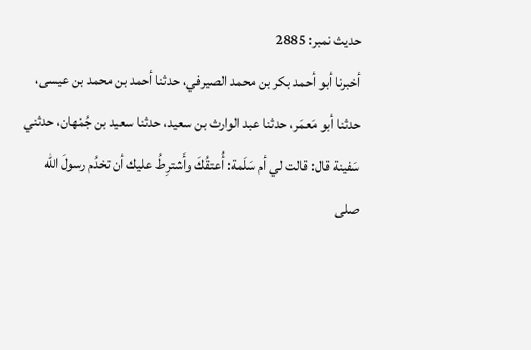حدیث نمبر: 2885
أخبرنا أبو أحمد بكر بن محمد الصيرفي، حدثنا أحمد بن محمد بن عيسى، حدثنا أبو مَعمَر، حدثنا عبد الوارث بن سعيد، حدثنا سعيد بن جُمْهان، حدثني سَفينة قال: قالت لي أم سَلَمة: أُعتقُكَ وأَشترِطُ عليك أن تخدُم رسولَ الله صلى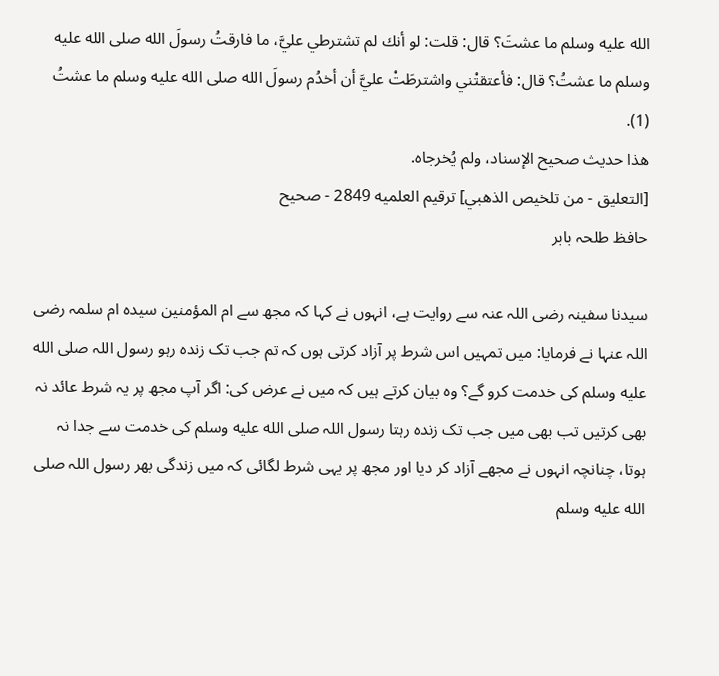الله عليه وسلم ما عشتَ؟ قال: قلت: لو أنك لم تشترطي عليَّ، ما فارقتُ رسولَ الله صلى الله عليه وسلم ما عشتُ؟ قال: فأعتقتْني واشترطَتْ عليَّ أن أخدُم رسولَ الله صلى الله عليه وسلم ما عشتُ (1).
هذا حديث صحيح الإسناد، ولم يُخرجاه.
[التعليق - من تلخيص الذهبي] ترقيم العلميه 2849 - صحيح
حافظ طلحہ بابر

سیدنا سفینہ رضی اللہ عنہ سے روایت ہے، انہوں نے کہا کہ مجھ سے ام المؤمنین سیدہ ام سلمہ رضی اللہ عنہا نے فرمایا: میں تمہیں اس شرط پر آزاد کرتی ہوں کہ تم جب تک زندہ رہو رسول اللہ صلى الله عليه وسلم کی خدمت کرو گے؟ وہ بیان کرتے ہیں کہ میں نے عرض کی: اگر آپ مجھ پر یہ شرط عائد نہ بھی کرتیں تب بھی میں جب تک زندہ رہتا رسول اللہ صلى الله عليه وسلم کی خدمت سے جدا نہ ہوتا، چنانچہ انہوں نے مجھے آزاد کر دیا اور مجھ پر یہی شرط لگائی کہ میں زندگی بھر رسول اللہ صلى الله عليه وسلم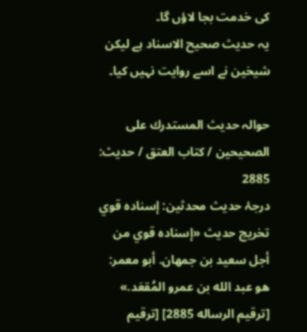کی خدمت بجا لاؤں گا۔
یہ حدیث صحیح الاسناد ہے لیکن شیخین نے اسے روایت نہیں کیا۔

حوالہ حدیث المستدرك على الصحيحين / كتاب العتق / حدیث: 2885
درجۂ حدیث محدثین: إسناده قوي
تخریج حدیث «إسناده قوي من أجل سعيد بن جمهان. أبو معمر: هو عبد الله بن عمرو المُقعَد.» [ترقيم الرساله 2885] [ترقيم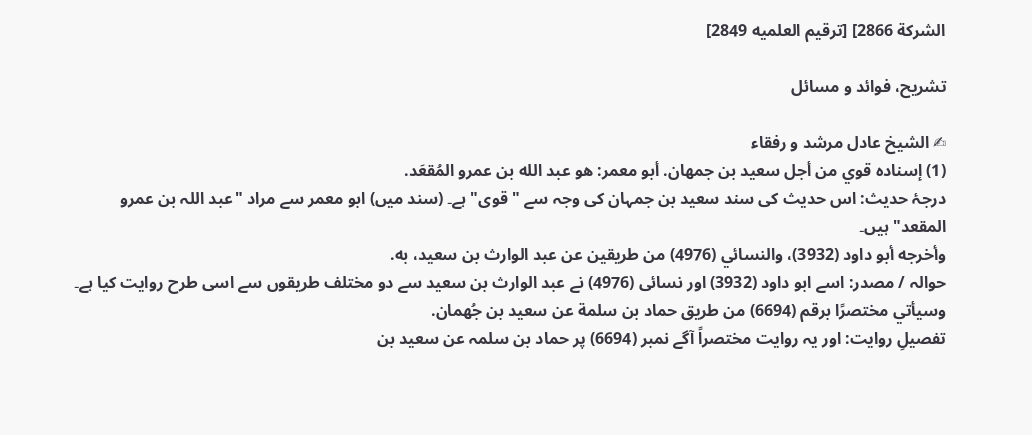الشركة 2866] [ترقيم العلميه 2849]

تشریح، فوائد و مسائل

✍ الشیخ عادل مرشد و رفقاء
(1) إسناده قوي من أجل سعيد بن جمهان. أبو معمر: هو عبد الله بن عمرو المُقعَد.
درجۂ حدیث: اس حدیث کی سند سعید بن جمہان کی وجہ سے "قوی" ہے۔ (سند میں) ابو معمر سے مراد "عبد اللہ بن عمرو المقعد" ہیں۔
وأخرجه أبو داود (3932)، والنسائي (4976) من طريقين عن عبد الوارث بن سعيد، به.
حوالہ / مصدر: اسے ابو داود (3932) اور نسائی (4976) نے عبد الوارث بن سعید سے دو مختلف طریقوں سے اسی طرح روایت کیا ہے۔
وسيأتي مختصرًا برقم (6694) من طريق حماد بن سلمة عن سعيد بن جُهمان.
تفصیلِ روایت: اور یہ روایت مختصراً آگے نمبر (6694) پر حماد بن سلمہ عن سعید بن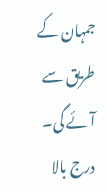جمہان کے طریق سے آئے گی۔
درج بالا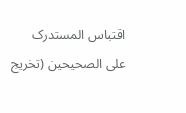اقتباس المستدرک علی الصحیحین (تخریج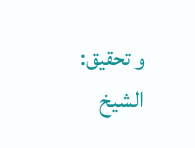و تحقیق: الشیخ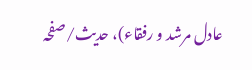عادل مرشد و رفقاء)، حدیث/صفحہ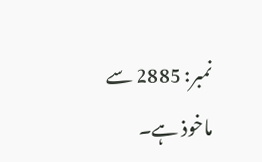نمبر: 2885 سے ماخوذ ہے۔